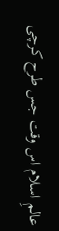عالمِ اسلام اس وقت جس طرح کرچی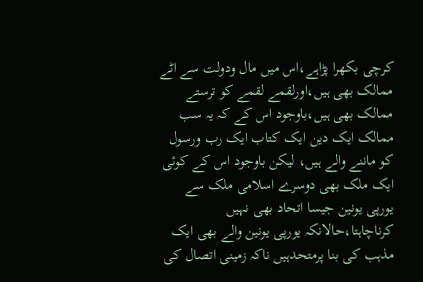کرچی بکھرا پڑاہے،اس میں مال ودولت سے اٹے ممالک بھی ہیں،اورلقمے لقمے کو ترستے ممالک بھی ہیں،باوجود اس کے کہ یہ سب ممالک ایک دین ایک کتاب ایک رب ورسول کو ماننے والے ہیں، لیکن باوجود اس کے کوئی ایک ملک بھی دوسرے اسلامی ملک سے یورپی یونین جیسا اتحاد بھی نہیں کرناچاہتا،حالانکہ یورپی یونین والے بھی ایک مذہب کی بنا پرمتحدہیں ناکہ زمینی اتصال کی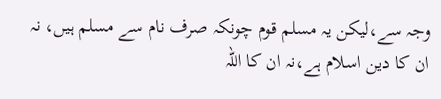وجہ سے،لیکن یہ مسلم قوم چونکہ صرف نام سے مسلم ہیں، نہ ان کا دین اسلام ہے،نہ ان کا اللہ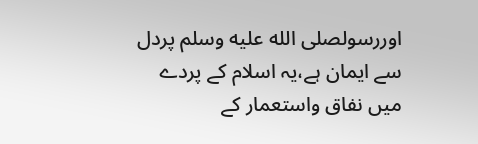اوررسولصلى الله عليه وسلم پردل سے ایمان ہے،یہ اسلام کے پردے میں نفاق واستعمار کے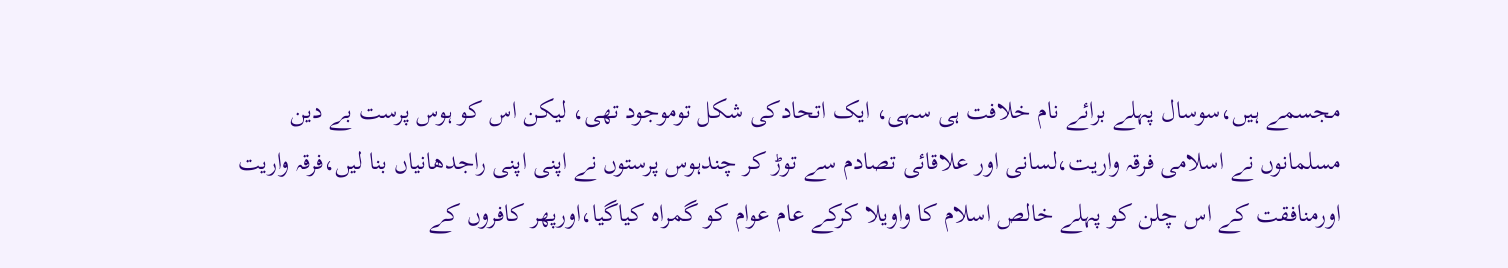مجسمے ہیں،سوسال پہلے برائے نام خلافت ہی سہی، ایک اتحادکی شکل توموجود تھی، لیکن اس کو ہوس پرست بے دین مسلمانوں نے اسلامی فرقہ واریت،لسانی اور علاقائی تصادم سے توڑ کر چندہوس پرستوں نے اپنی اپنی راجدھانیاں بنا لیں،فرقہ واریت اورمنافقت کے اس چلن کو پہلے خالص اسلام کا واویلا کرکے عام عوام کو گمراہ کیاگیا،اورپھر کافروں کے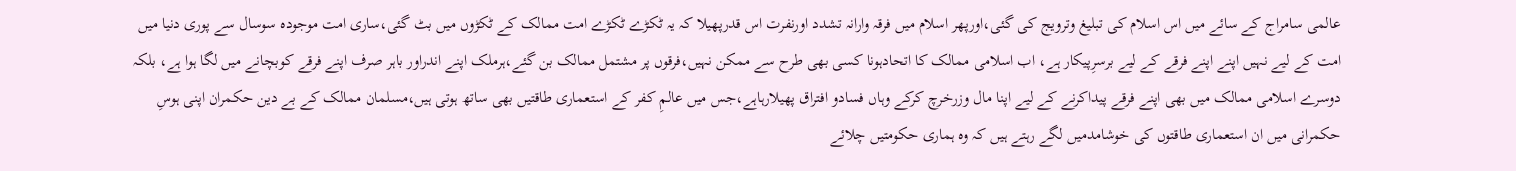عالمی سامراج کے سائے میں اس اسلام کی تبلیغ وترویج کی گئی،اورپھر اسلام میں فرقہ وارانہ تشدد اورنفرت اس قدرپھیلا کہ یہ ٹکڑے ٹکڑے امت ممالک کے ٹکڑوں میں بٹ گئی،ساری امت موجودہ سوسال سے پوری دنیا میں امت کے لیے نہیں اپنے اپنے فرقے کے لیے برسرِپیکار ہے، اب اسلامی ممالک کا اتحادہونا کسی بھی طرح سے ممکن نہیں،فرقوں پر مشتمل ممالک بن گئے،ہرملک اپنے اندراور باہر صرف اپنے فرقے کوبچانے میں لگا ہوا ہے، بلکہ دوسرے اسلامی ممالک میں بھی اپنے فرقے پیداکرنے کے لیے اپنا مال وزرخرچ کرکے وہاں فسادو افتراق پھیلارہاہے،جس میں عالمِ کفر کے استعماری طاقتیں بھی ساتھ ہوتی ہیں،مسلمان ممالک کے بے دین حکمران اپنی ہوسِ حکمرانی میں ان استعماری طاقتوں کی خوشامدمیں لگے رہتے ہیں کہ وہ ہماری حکومتیں چلائے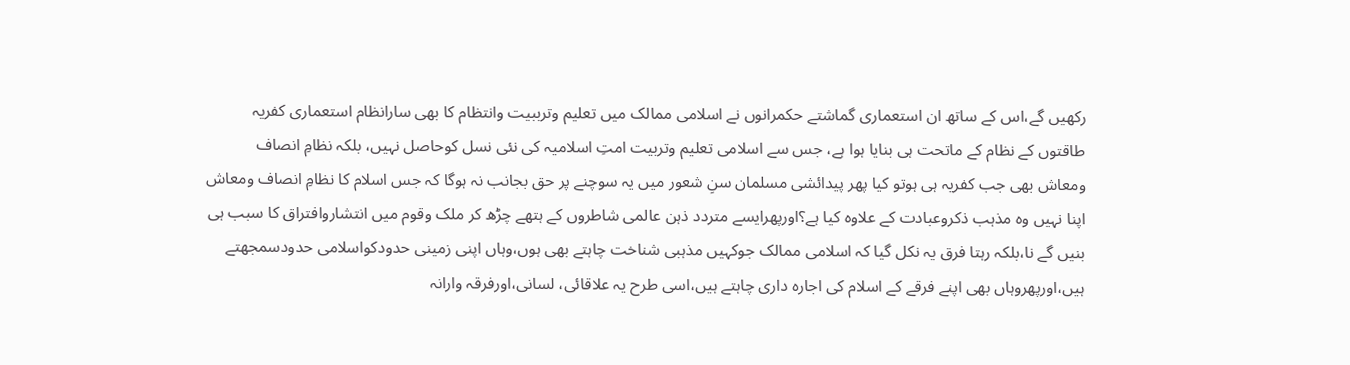رکھیں گے،اس کے ساتھ ان استعماری گماشتے حکمرانوں نے اسلامی ممالک میں تعلیم وترببیت وانتظام کا بھی سارانظام استعماری کفریہ طاقتوں کے نظام کے ماتحت ہی بنایا ہوا ہے، جس سے اسلامی تعلیم وتربیت امتِ اسلامیہ کی نئی نسل کوحاصل نہیں، بلکہ نظامِ انصاف ومعاش بھی جب کفریہ ہی ہوتو کیا پھر پیدائشی مسلمان سنِ شعور میں یہ سوچنے پر حق بجانب نہ ہوگا کہ جس اسلام کا نظامِ انصاف ومعاش اپنا نہیں وہ مذہب ذکروعبادت کے علاوہ کیا ہے؟اورپھرایسے متردد ذہن عالمی شاطروں کے ہتھے چڑھ کر ملک وقوم میں انتشاروافتراق کا سبب ہی بنیں گے نا،بلکہ رہتا فرق یہ نکل گیا کہ اسلامی ممالک جوکہیں مذہبی شناخت چاہتے بھی ہوں،وہاں اپنی زمینی حدودکواسلامی حدودسمجھتے ہیں،اورپھروہاں بھی اپنے فرقے کے اسلام کی اجارہ داری چاہتے ہیں،اسی طرح یہ علاقائی، لسانی،اورفرقہ وارانہ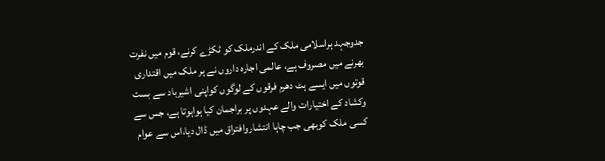جدوجہد ہراسلامی ملک کے اندرملک کو ٹکڑے کرنے، قوم میں نفرت بھرنے میں مصروف ہے، عالمی اجارہ داروں نے ہر ملک میں اقتداری قوتوں میں ایسے ہٹ دھرم فرقوں کے لوگوں کواپنی اشیرباد سے بست وکشاد کے اختیارات والے عہدوں پر براجمان کیا ہواہوتا ہے، جس سے کسی ملک کوبھی جب چاہا انتشاروافتراق میں ڈال دیا،اس سے عوام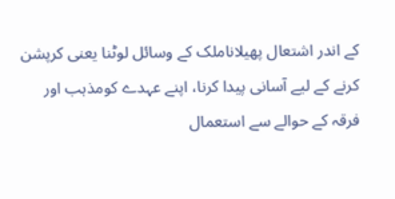کے اندر اشتعال پھیلاناملک کے وسائل لوٹنا یعنی کرپشن کرنے کے لیے آسانی پیدا کرنا، اپنے عہدے کومذہب اور فرقہ کے حوالے سے استعمال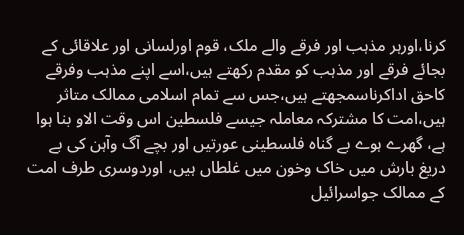کرنا،اورہر مذہب اور فرقے والے ملک، قوم اورلسانی اور علاقائی کے بجائے فرقے اور مذہب کو مقدم رکھتے ہیں،اسے اپنے مذہب وفرقے کاحق اداکرناسمجھتے ہیں،جس سے تمام اسلامی ممالک متاثر ہیں،امت کا مشترکہ معاملہ جیسے فلسطین اس وقت الاو بنا ہوا ہے، گھرے ہوے بے گناہ فلسطینی عورتیں اور بچے آگ وآہن کی بے دریغ بارش میں خاک وخون میں غلطاں ہیں، اوردوسری طرف امت کے ممالک جواسرائیل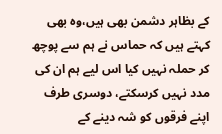کے بظاہر دشمن بھی ہیں،وہ بھی کہتے ہیں کہ حماس نے ہم سے پوچھ کر حملہ نہیں کیا اس لیے ہم ان کی مدد نہیں کرسکتے، دوسری طرف اپنے فرقوں کو شہ دینے کے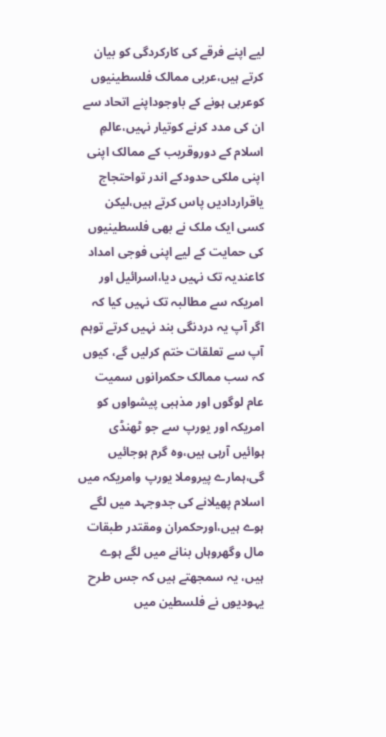لیے اپنے فرقے کی کارکردگی کو بیان کرتے ہیں،عربی ممالک فلسطینیوں کوعربی ہونے کے باوجوداپنے اتحاد سے ان کی مدد کرنے کوتیار نہیں،عالمِ اسلام کے دوروقریب کے ممالک اپنی اپنی ملکی حدودکے اندر تواحتجاج یاقراردادیں پاس کرتے ہیں،لیکن کسی ایک ملک نے بھی فلسطینیوں کی حمایت کے لیے اپنی فوجی امداد کاعندیہ تک نہیں دیا،اسرائیل اور امریکہ سے مطالبہ تک نہیں کیا کہ اگر آپ یہ دردنگی بند نہیں کرتے توہم آپ سے تعلقات ختم کرلیں گے، کیوں کہ سب ممالک حکمرانوں سمیت عام لوگوں اور مذہبی پیشواوں کو امریکہ اور یورپ سے جو ٹھنڈی ہوائیں آرہی ہیں،وہ گرم ہوجائیں گی،ہمارے پیروملا یورپ وامریکہ میں اسلام پھیلانے کی جدوجہد میں لگے ہوے ہیں،اورحکمران ومقتدر طبقات مال وگھروہاں بنانے میں لگے ہوے ہیں، یہ سمجھتے ہیں کہ جس طرح یہودیوں نے فلسطین میں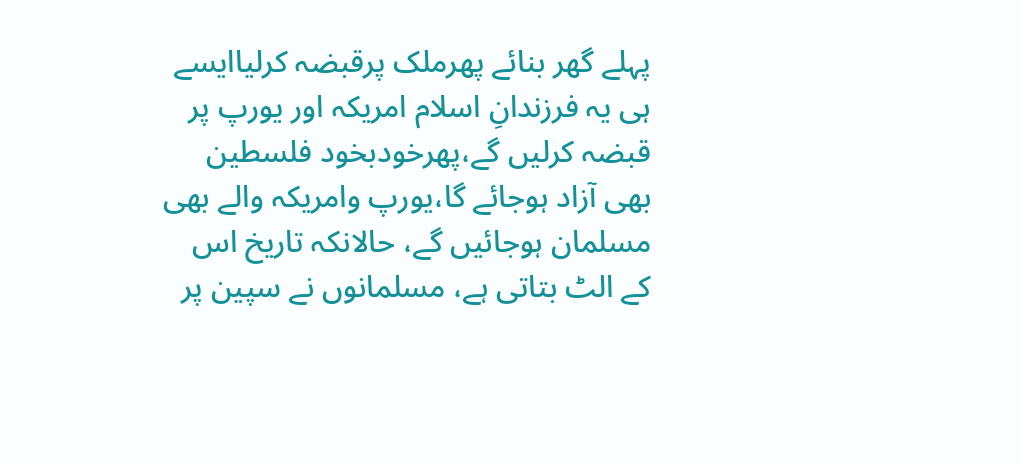پہلے گھر بنائے پھرملک پرقبضہ کرلیاایسے ہی یہ فرزندانِ اسلام امریکہ اور یورپ پر قبضہ کرلیں گے،پھرخودبخود فلسطین بھی آزاد ہوجائے گا،یورپ وامریکہ والے بھی مسلمان ہوجائیں گے، حالانکہ تاریخ اس کے الٹ بتاتی ہے، مسلمانوں نے سپین پر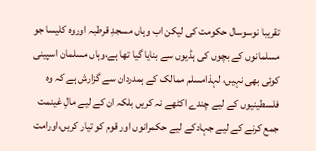تقریبا نوسوسال حکومت کی لیکن اب وہاں مسجدِ قرطبہ اوروہ کلیسا جو مسلمانوں کے بچوں کی ہڈیوں سے بنایا گیا تھا ہے،وہاں مسلمان اسپینی کوئی بھی نہیں، لہذامسلم ممالک کے ہمدردان سے گزارش ہے کہ وہ فلسطینیوں کے لیے چندے اکٹھے نہ کریں بلکہ ان کے لیے مالِ غینمت جمع کرنے کے لیے جہادکے لیے حکمرانوں اور قوم کو تیار کریں،اورامت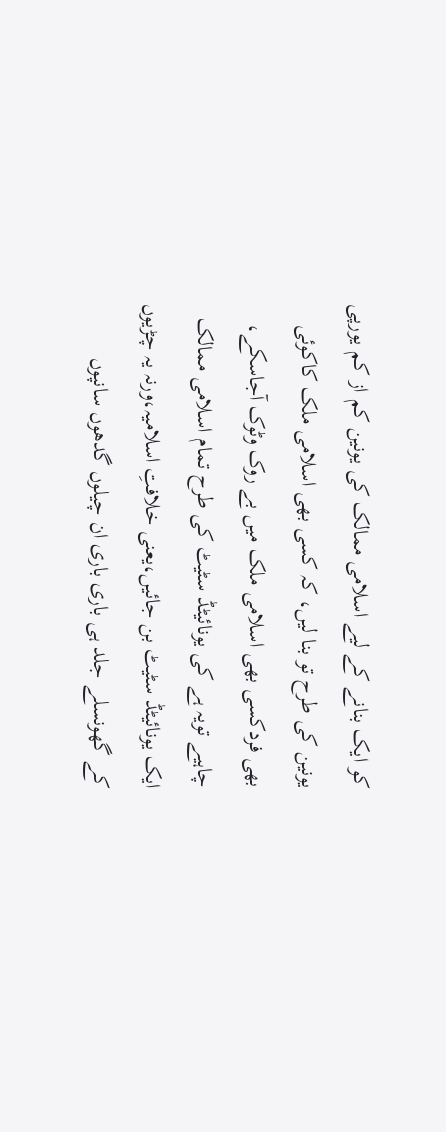کو ایک بنانے کے لیے اسلامی ممالک کی یونین کم از کم یورپی یونین کی طرح تو بنا لیں، کہ کسی بھی اسلامی ملک کاکوئی بھی فردکسی بھی اسلامی ملک میں بے روک وٹوک آجاسکے، چاہیے تویہ ہے کی یونائیٹڈ سٹیٹ کی طرح تمام اسلامی ممالک ایک یونائیٹڈ سٹیٹ بن جائیں،یعنی خلافتِ اسلامیہ،ورنہ یہ چڑیوں کے گھونسلے جلد ہی باری باری ان چیلوں گدھوں سانپوں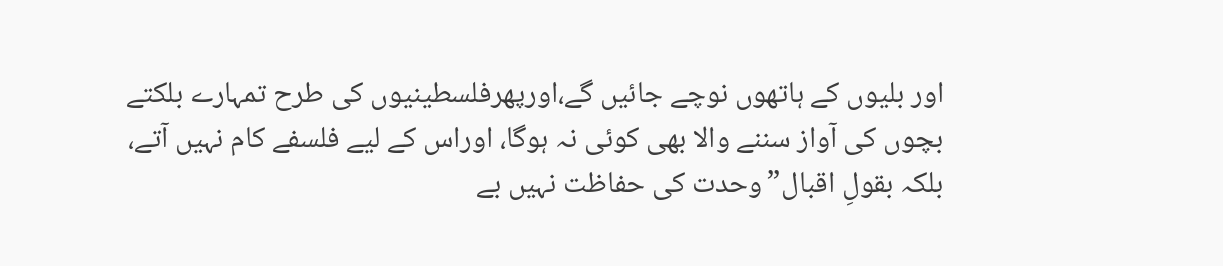اور بلیوں کے ہاتھوں نوچے جائیں گے،اورپھرفلسطینیوں کی طرح تمہارے بلکتے بچوں کی آواز سننے والا بھی کوئی نہ ہوگا، اوراس کے لیے فلسفے کام نہیں آتے، بلکہ بقولِ اقبال”وحدت کی حفاظت نہیں بے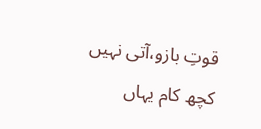قوتِ بازو،آتی نہیں کچھ کام یہاں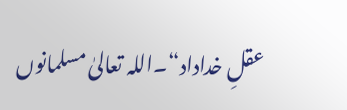عقلِ خداداد“۔اللہ تعالیٰ مسلمانوں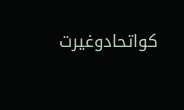کواتحادوغیرت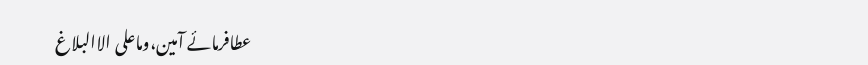عطافرمائے آمین،وماعلی الاالبلاغ